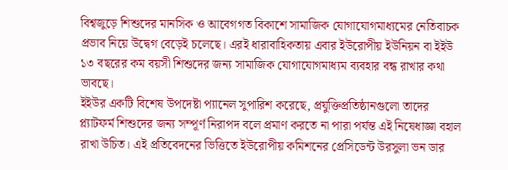বিশ্বজুড়ে শিশুদের মানসিক ও আবেগগত বিকাশে সামাজিক যোগাযোগমাধ্যমের নেতিবাচক প্রভাব নিয়ে উদ্বেগ বেড়েই চলেছে। এরই ধারাবাহিকতায় এবার ইউরোপীয় ইউনিয়ন বা ইইউ ১৩ বছরের কম বয়সী শিশুদের জন্য সামাজিক যোগাযোগমাধ্যম ব্যবহার বন্ধ রাখার কথা ভাবছে।
ইইউর একটি বিশেষ উপদেষ্টা প্যানেল সুপারিশ করেছে, প্রযুক্তিপ্রতিষ্ঠানগুলো তাদের প্ল্যাটফর্ম শিশুদের জন্য সম্পূর্ণ নিরাপদ বলে প্রমাণ করতে না পারা পর্যন্ত এই নিষেধাজ্ঞা বহাল রাখা উচিত। এই প্রতিবেদনের ভিত্তিতে ইউরোপীয় কমিশনের প্রেসিডেন্ট উরসুলা ভন ডার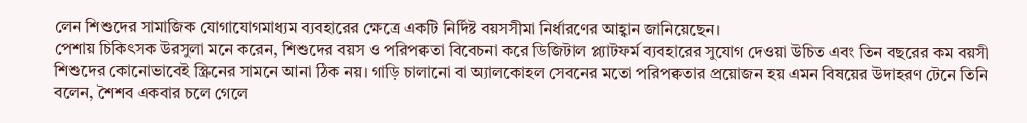লেন শিশুদের সামাজিক যোগাযোগমাধ্যম ব্যবহারের ক্ষেত্রে একটি নির্দিষ্ট বয়সসীমা নির্ধারণের আহ্বান জানিয়েছেন।
পেশায় চিকিৎসক উরসুলা মনে করেন, শিশুদের বয়স ও পরিপক্বতা বিবেচনা করে ডিজিটাল প্ল্যাটফর্ম ব্যবহারের সুযোগ দেওয়া উচিত এবং তিন বছরের কম বয়সী শিশুদের কোনোভাবেই স্ক্রিনের সামনে আনা ঠিক নয়। গাড়ি চালানো বা অ্যালকোহল সেবনের মতো পরিপক্বতার প্রয়োজন হয় এমন বিষয়ের উদাহরণ টেনে তিনি বলেন, শৈশব একবার চলে গেলে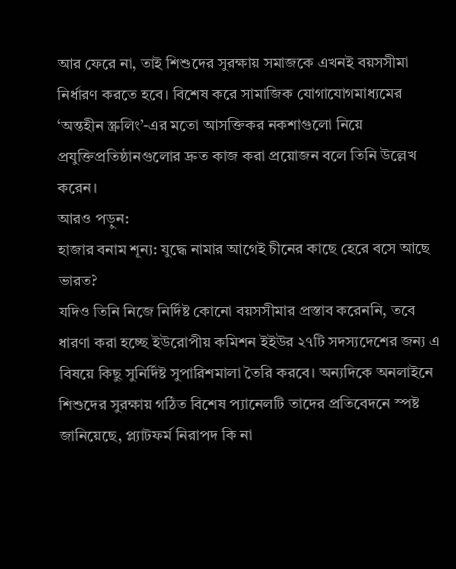আর ফেরে না, তাই শিশুদের সুরক্ষায় সমাজকে এখনই বয়সসীমা নির্ধারণ করতে হবে। বিশেষ করে সামাজিক যোগাযোগমাধ্যমের ‘অন্তহীন স্ক্রলিং’-এর মতো আসক্তিকর নকশাগুলো নিয়ে প্রযুক্তিপ্রতিষ্ঠানগুলোর দ্রুত কাজ করা প্রয়োজন বলে তিনি উল্লেখ করেন।
আরও পড়ুন:
হাজার বনাম শূন্য: যুদ্ধে নামার আগেই চীনের কাছে হেরে বসে আছে ভারত?
যদিও তিনি নিজে নির্দিষ্ট কোনো বয়সসীমার প্রস্তাব করেননি, তবে ধারণা করা হচ্ছে ইউরোপীয় কমিশন ইইউর ২৭টি সদস্যদেশের জন্য এ বিষয়ে কিছু সুনির্দিষ্ট সুপারিশমালা তৈরি করবে। অন্যদিকে অনলাইনে শিশুদের সুরক্ষায় গঠিত বিশেষ প্যানেলটি তাদের প্রতিবেদনে স্পষ্ট জানিয়েছে, প্ল্যাটফর্ম নিরাপদ কি না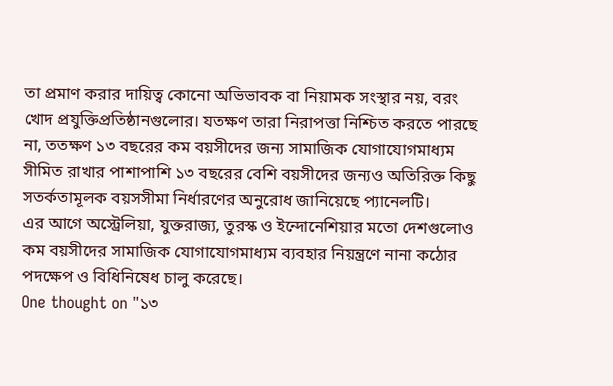তা প্রমাণ করার দায়িত্ব কোনো অভিভাবক বা নিয়ামক সংস্থার নয়, বরং খোদ প্রযুক্তিপ্রতিষ্ঠানগুলোর। যতক্ষণ তারা নিরাপত্তা নিশ্চিত করতে পারছে না, ততক্ষণ ১৩ বছরের কম বয়সীদের জন্য সামাজিক যোগাযোগমাধ্যম সীমিত রাখার পাশাপাশি ১৩ বছরের বেশি বয়সীদের জন্যও অতিরিক্ত কিছু সতর্কতামূলক বয়সসীমা নির্ধারণের অনুরোধ জানিয়েছে প্যানেলটি।
এর আগে অস্ট্রেলিয়া, যুক্তরাজ্য, তুরস্ক ও ইন্দোনেশিয়ার মতো দেশগুলোও কম বয়সীদের সামাজিক যোগাযোগমাধ্যম ব্যবহার নিয়ন্ত্রণে নানা কঠোর পদক্ষেপ ও বিধিনিষেধ চালু করেছে।
One thought on "১৩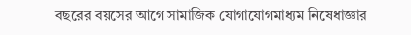বছরের বয়সের আগে সামাজিক যোগাযোগমাধ্যম নিষেধাজ্ঞার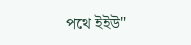পথে ইইউ"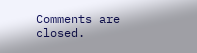Comments are closed.